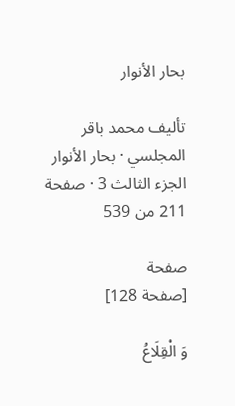بحار الأنوار

تأليف محمد باقر المجلسي · بحار الأنوار الجزء الثالث 3 · صفحة 211 من 539

صفحة
[صفحة 128]

وَ الْقِلَاعُ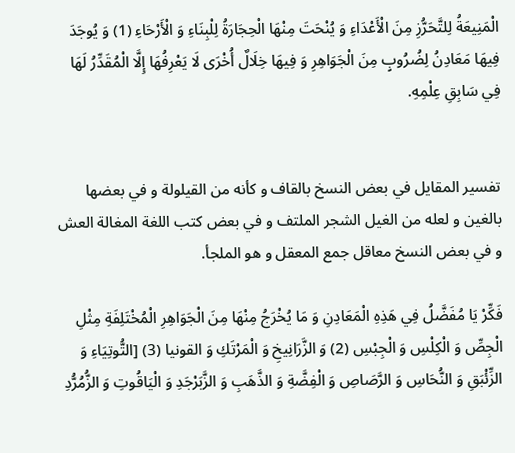الْمَنِيعَةُ لِلتَّحَرُّزِ مِنَ الْأَعْدَاءِ وَ يُنْحَتَ مِنْهَا الْحِجَارَةُ لِلْبِنَاءِ وَ الْأَرْحَاءِ (1) وَ يُوجَدَ فِيهَا مَعَادِنُ لِضُرُوبٍ مِنَ الْجَوَاهِرِ وَ فِيهَا خِلَالٌ أُخْرَى لَا يَعْرِفُهَا إِلَّا الْمُقَدِّرُ لَهَا فِي سَابِقِ عِلْمِهِ.


تفسير المقايل في بعض النسخ بالقاف و كأنه من القيلولة و في بعضها بالغين و لعله من الغيل الشجر الملتف و في بعض كتب اللغة المغالة العش و في بعض النسخ معاقل جمع المعقل و هو الملجأ.

فَكِّرْ يَا مُفَضَّلُ فِي هَذِهِ الْمَعَادِنِ وَ مَا يُخْرَجُ مِنْهَا مِنَ الْجَوَاهِرِ الْمُخْتَلِفَةِ مِثْلِ الْجِصِّ وَ الْكِلْسِ وَ الْجِبْسِ (2) وَ الزَّرَانِيخِ وَ الْمَرْتَكِ وَ القونيا (3) [التُّوتِيَاءِ وَ الزِّئْبَقِ وَ النُّحَاسِ وَ الرَّصَاصِ وَ الْفِضَّةِ وَ الذَّهَبِ وَ الزَّبَرْجَدِ وَ الْيَاقُوتِ وَ الزُّمُرُّدِ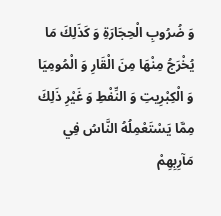وَ ضُرُوبِ الْحِجَارَةِ وَ كَذَلِكَ مَا يُخْرَجُ مِنْهَا مِنَ الْقَارِ وَ الْمُومِيَا وَ الْكِبْرِيتِ وَ النِّفْطِ وَ غَيْرِ ذَلِكَ مِمَّا يَسْتَعْمِلُهُ النَّاسُ فِي مَآرِبِهِمْ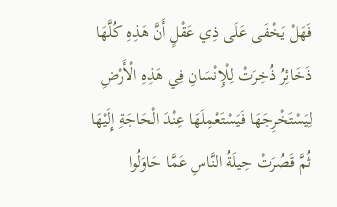فَهَلْ يَخْفَى عَلَى ذِي عَقْلٍ أَنَّ هَذِهِ كُلَّهَا ذَخَائِرُ ذُخِرَتْ لِلْإِنْسَانِ فِي هَذِهِ الْأَرْضِ لِيَسْتَخْرِجَهَا فَيَسْتَعْمِلَهَا عِنْدَ الْحَاجَةِ إِلَيْهَا ثُمَّ قَصُرَتْ حِيلَةُ النَّاسِ عَمَّا حَاوَلُوا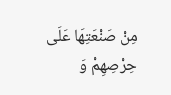مِنْ صَنْعَتِهَا عَلَى حِرْصِهِمْ وَ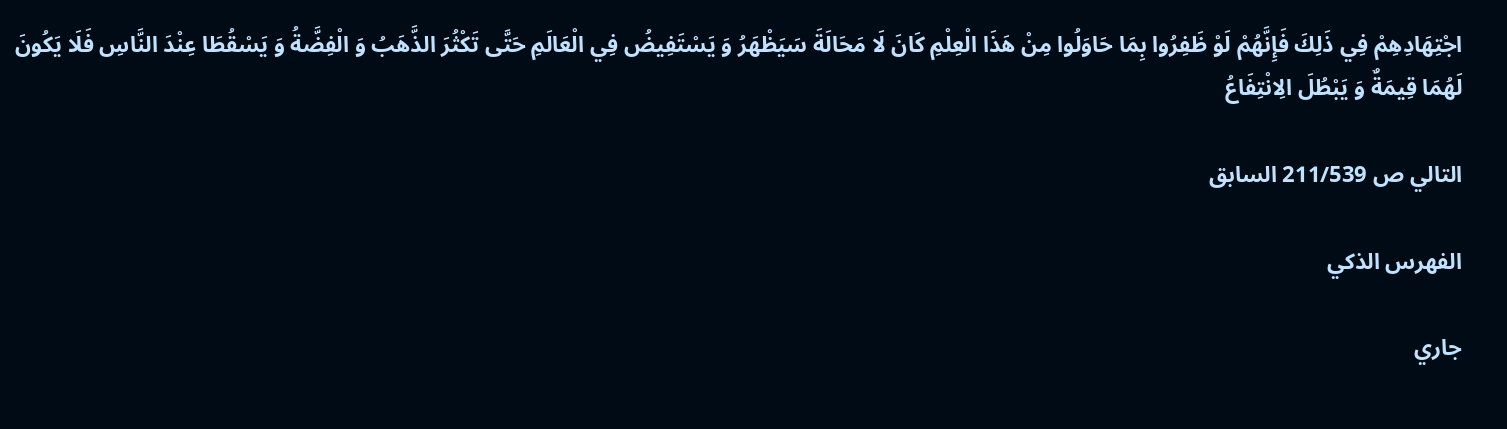اجْتِهَادِهِمْ فِي ذَلِكَ فَإِنَّهُمْ لَوْ ظَفِرُوا بِمَا حَاوَلُوا مِنْ هَذَا الْعِلْمِ كَانَ لَا مَحَالَةَ سَيَظْهَرُ وَ يَسْتَفِيضُ فِي الْعَالَمِ حَتَّى تَكْثُرَ الذَّهَبُ وَ الْفِضَّةُ وَ يَسْقُطَا عِنْدَ النَّاسِ فَلَا يَكُونَ لَهُمَا قِيمَةٌ وَ يَبْطُلَ الِانْتِفَاعُ

التالي ص 211/539 السابق

الفهرس الذكي

جاري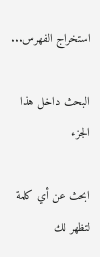استخراج الفهرس...

البحث داخل هذا الجزء

ابحث عن أي كلمة لتظهر لك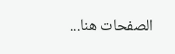الصفحات هنا...